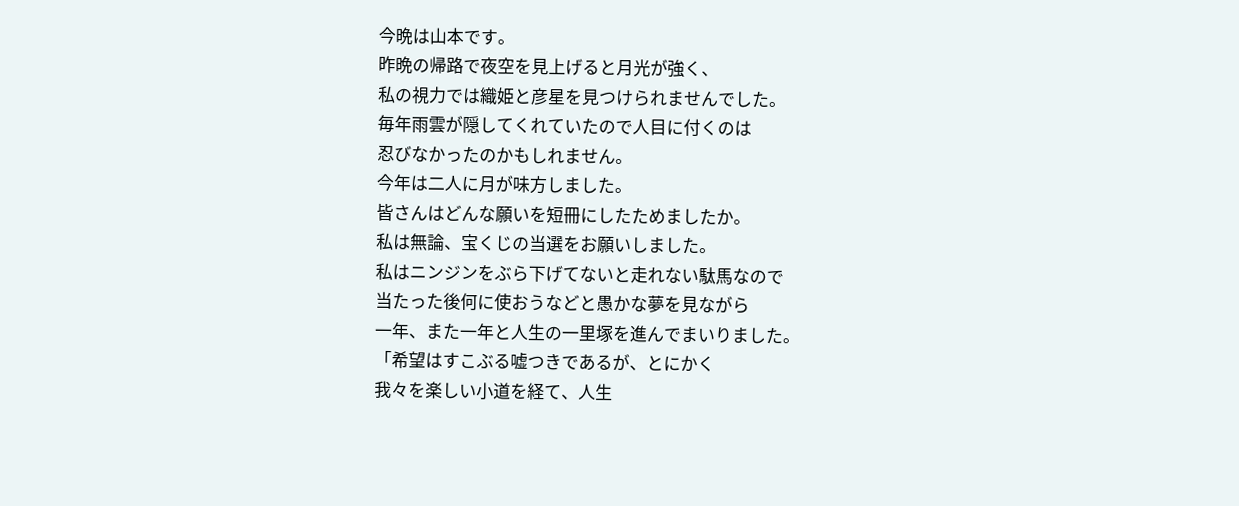今晩は山本です。
昨晩の帰路で夜空を見上げると月光が強く、
私の視力では織姫と彦星を見つけられませんでした。
毎年雨雲が隠してくれていたので人目に付くのは
忍びなかったのかもしれません。
今年は二人に月が味方しました。
皆さんはどんな願いを短冊にしたためましたか。
私は無論、宝くじの当選をお願いしました。
私はニンジンをぶら下げてないと走れない駄馬なので
当たった後何に使おうなどと愚かな夢を見ながら
一年、また一年と人生の一里塚を進んでまいりました。
「希望はすこぶる嘘つきであるが、とにかく
我々を楽しい小道を経て、人生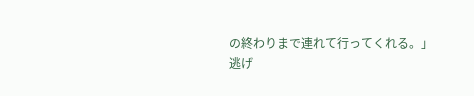の終わりまで連れて行ってくれる。」
逃げ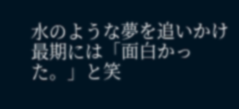水のような夢を追いかけ最期には「面白かった。」と笑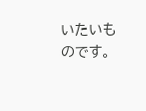いたいものです。